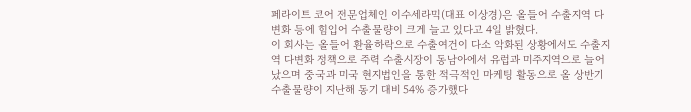페라이트 코어 전문업체인 이수세라믹(대표 이상경)은 올들어 수출지역 다변화 등에 힘입어 수출물량이 크게 늘고 있다고 4일 밝혔다.
이 회사는 올들어 환율하락으로 수출여건이 다소 악화된 상황에서도 수출지역 다변화 정책으로 주력 수출시장이 동남아에서 유럽과 미주지역으로 늘어났으며 중국과 미국 현지법인을 통한 적극적인 마케팅 활동으로 올 상반기 수출물량이 지난해 동기 대비 54% 증가했다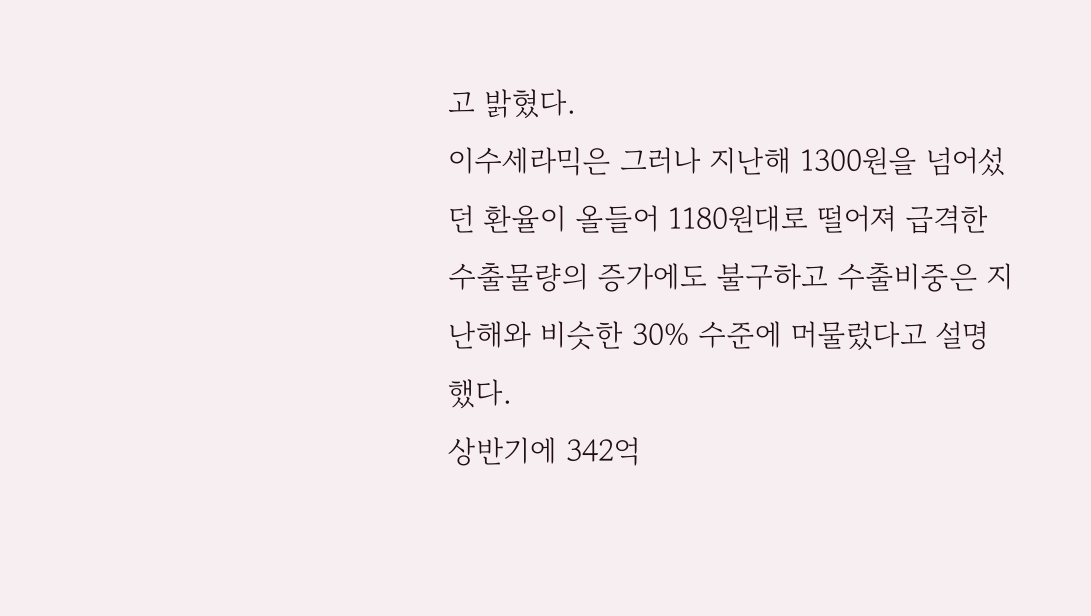고 밝혔다.
이수세라믹은 그러나 지난해 1300원을 넘어섰던 환율이 올들어 1180원대로 떨어져 급격한 수출물량의 증가에도 불구하고 수출비중은 지난해와 비슷한 30% 수준에 머물렀다고 설명했다.
상반기에 342억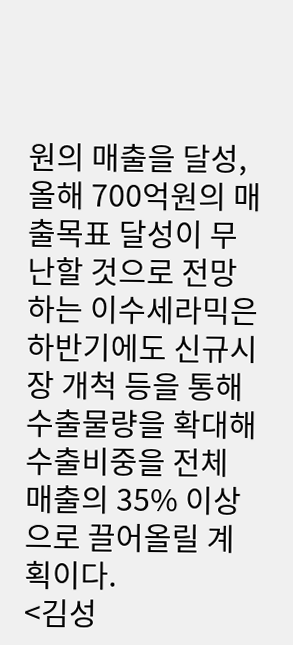원의 매출을 달성, 올해 700억원의 매출목표 달성이 무난할 것으로 전망하는 이수세라믹은 하반기에도 신규시장 개척 등을 통해 수출물량을 확대해 수출비중을 전체 매출의 35% 이상으로 끌어올릴 계획이다.
<김성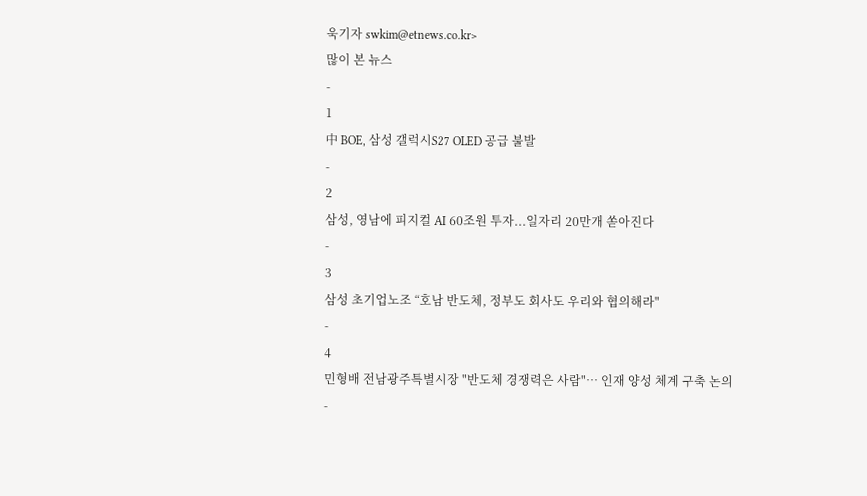욱기자 swkim@etnews.co.kr>
많이 본 뉴스
-
1
中 BOE, 삼성 갤럭시S27 OLED 공급 불발
-
2
삼성, 영남에 피지컬 AI 60조원 투자...일자리 20만개 쏟아진다
-
3
삼성 초기업노조 “호남 반도체, 정부도 회사도 우리와 협의해라"
-
4
민형배 전남광주특별시장 "반도체 경쟁력은 사람"… 인재 양성 체계 구축 논의
-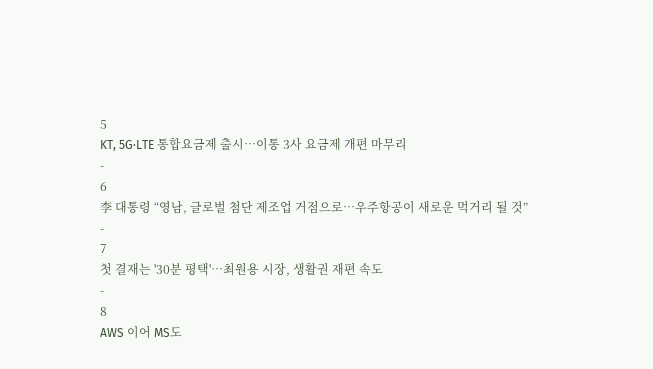5
KT, 5G·LTE 통합요금제 출시…이통 3사 요금제 개편 마무리
-
6
李 대통령 “영남, 글로벌 첨단 제조업 거점으로…우주항공이 새로운 먹거리 될 것”
-
7
첫 결재는 '30분 평택'…최원용 시장, 생활권 재편 속도
-
8
AWS 이어 MS도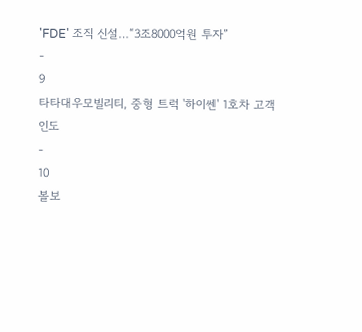'FDE' 조직 신설…“3조8000억원 투자”
-
9
타타대우모빌리티, 중형 트럭 '하이쎈' 1호차 고객 인도
-
10
볼보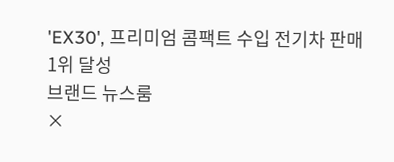'EX30', 프리미엄 콤팩트 수입 전기차 판매 1위 달성
브랜드 뉴스룸
×